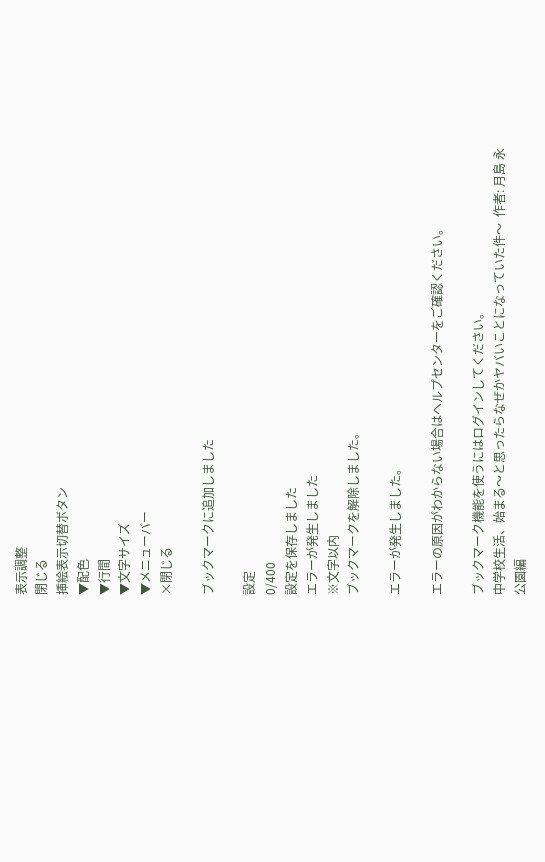表示調整
閉じる
挿絵表示切替ボタン
▼配色
▼行間
▼文字サイズ
▼メニューバー
×閉じる

ブックマークに追加しました

設定
0/400
設定を保存しました
エラーが発生しました
※文字以内
ブックマークを解除しました。

エラーが発生しました。

エラーの原因がわからない場合はヘルプセンターをご確認ください。

ブックマーク機能を使うにはログインしてください。
中学校生活、始まる〜と思ったらなぜかヤバいことになっていた件〜  作者: 月島 永
公園編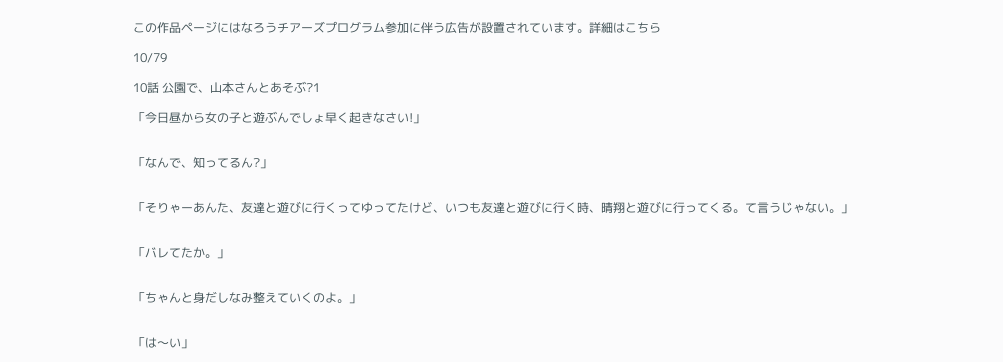この作品ページにはなろうチアーズプログラム参加に伴う広告が設置されています。詳細はこちら

10/79

10話 公園で、山本さんとあそぶ?1

「今日昼から女の子と遊ぶんでしょ早く起きなさい!」


「なんで、知ってるん?」


「そりゃーあんた、友達と遊びに行くってゆってたけど、いつも友達と遊びに行く時、晴翔と遊びに行ってくる。て言うじゃない。」


「バレてたか。」


「ちゃんと身だしなみ整えていくのよ。」


「は〜い」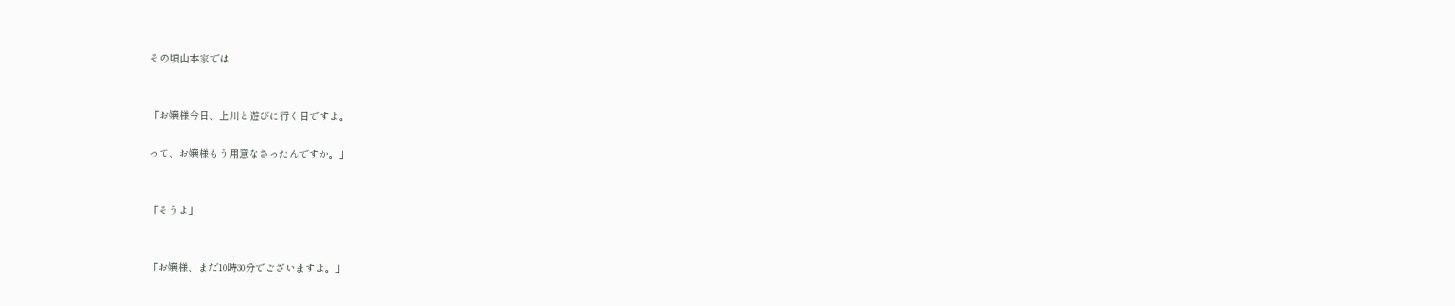その頃山本家では


「お嬢様今日、上川と遊びに行く日ですよ。

って、お嬢様もう用意なさったんですか。」


「そうよ」


「お嬢様、まだ10時30分でございますよ。」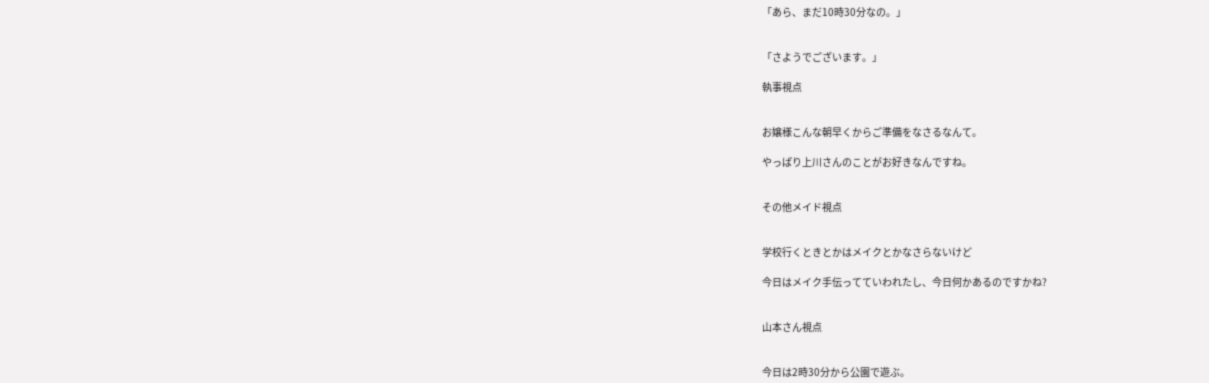「あら、まだ10時30分なの。」


「さようでございます。」

執事視点


お嬢様こんな朝早くからご準備をなさるなんて。

やっぱり上川さんのことがお好きなんですね。


その他メイド視点


学校行くときとかはメイクとかなさらないけど

今日はメイク手伝ってていわれたし、今日何かあるのですかね?


山本さん視点


今日は2時30分から公園で遊ぶ。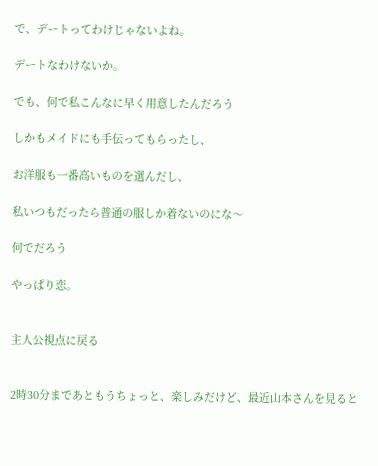で、デートってわけじゃないよね。

デートなわけないか。

でも、何で私こんなに早く用意したんだろう

しかもメイドにも手伝ってもらったし、

お洋服も一番高いものを選んだし、

私いつもだったら普通の服しか着ないのにな〜

何でだろう

やっぱり恋。


主人公視点に戻る


2時30分まであともうちょっと、楽しみだけど、最近山本さんを見ると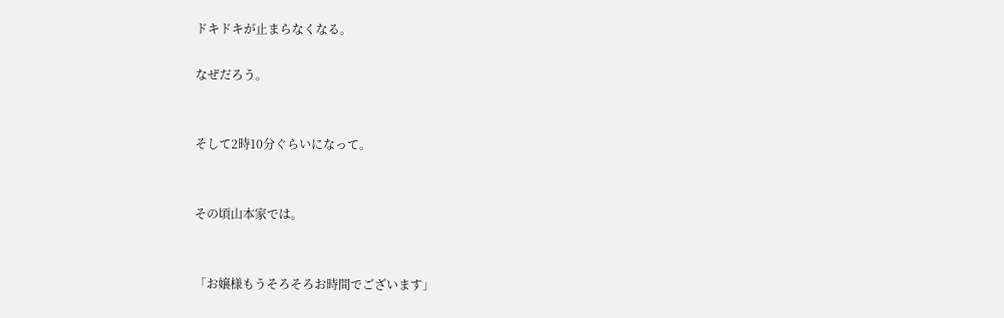ドキドキが止まらなくなる。

なぜだろう。


そして2時10分ぐらいになって。


その頃山本家では。


「お嬢様もうそろそろお時間でございます」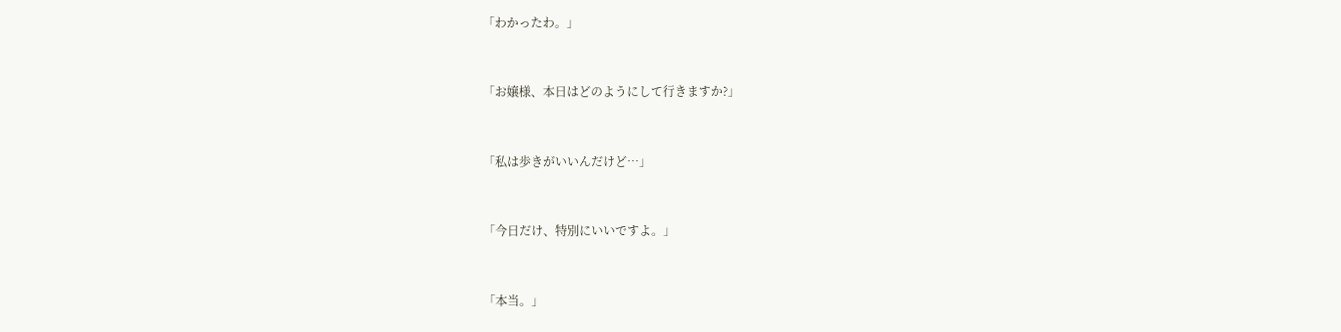「わかったわ。」


「お嬢様、本日はどのようにして行きますか?」


「私は歩きがいいんだけど…」


「今日だけ、特別にいいですよ。」


「本当。」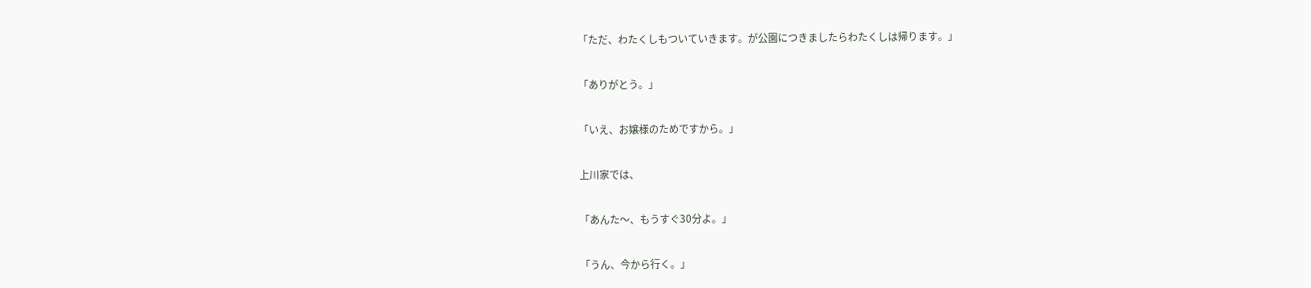「ただ、わたくしもついていきます。が公園につきましたらわたくしは帰ります。」


「ありがとう。」


「いえ、お嬢様のためですから。」


上川家では、


「あんた〜、もうすぐ30分よ。」


「うん、今から行く。」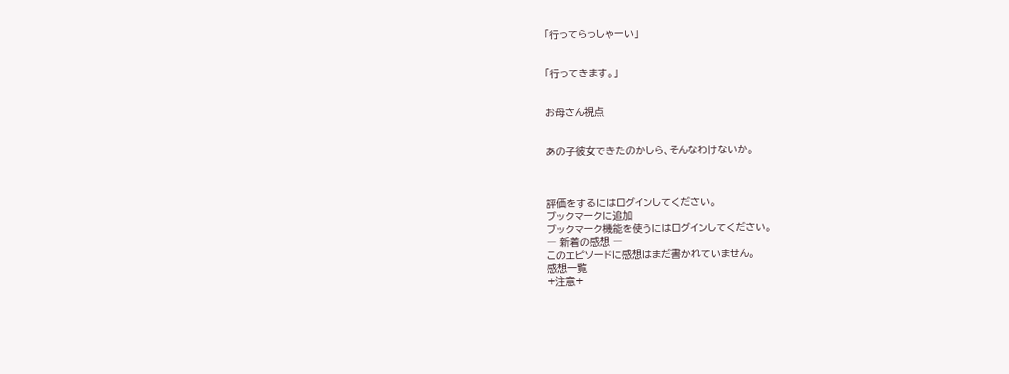「行ってらっしゃーい」


「行ってきます。」


お母さん視点


あの子彼女できたのかしら、そんなわけないか。



評価をするにはログインしてください。
ブックマークに追加
ブックマーク機能を使うにはログインしてください。
― 新着の感想 ―
このエピソードに感想はまだ書かれていません。
感想一覧
+注意+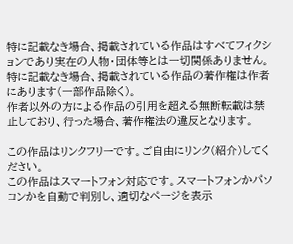特に記載なき場合、掲載されている作品はすべてフィクションであり実在の人物・団体等とは一切関係ありません。
特に記載なき場合、掲載されている作品の著作権は作者にあります(一部作品除く)。
作者以外の方による作品の引用を超える無断転載は禁止しており、行った場合、著作権法の違反となります。

この作品はリンクフリーです。ご自由にリンク(紹介)してください。
この作品はスマートフォン対応です。スマートフォンかパソコンかを自動で判別し、適切なページを表示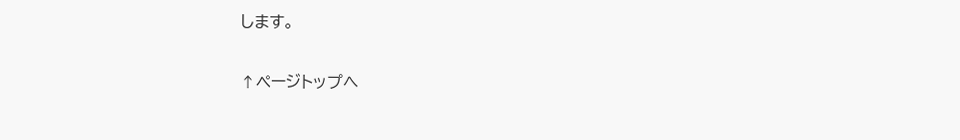します。

↑ページトップへ